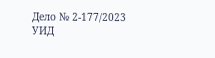Дело № 2-177/2023 УИД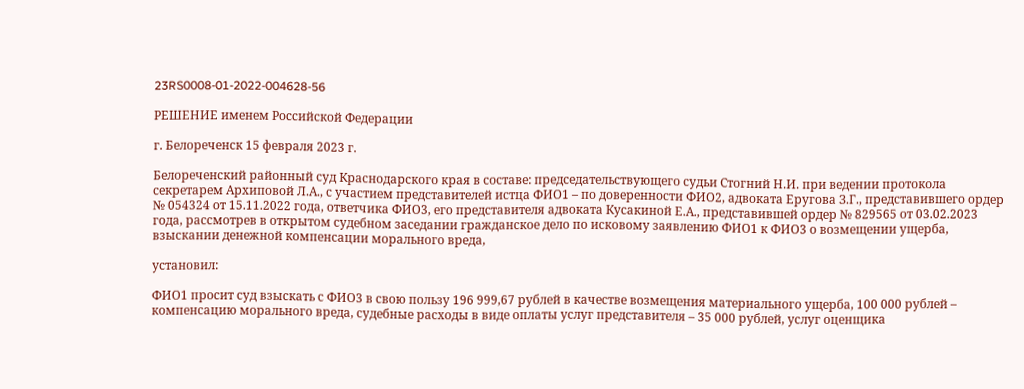23RS0008-01-2022-004628-56

РЕШЕНИЕ именем Российской Федерации

г. Белореченск 15 февраля 2023 г.

Белореченский районный суд Краснодарского края в составе: председательствующего судьи Стогний Н.И. при ведении протокола секретарем Архиповой Л.А., с участием представителей истца ФИО1 – по доверенности ФИО2, адвоката Еругова З.Г., представившего ордер № 054324 от 15.11.2022 года, ответчика ФИО3, его представителя адвоката Кусакиной Е.А., представившей ордер № 829565 от 03.02.2023 года, рассмотрев в открытом судебном заседании гражданское дело по исковому заявлению ФИО1 к ФИО3 о возмещении ущерба, взыскании денежной компенсации морального вреда,

установил:

ФИО1 просит суд взыскать с ФИО3 в свою пользу 196 999,67 рублей в качестве возмещения материального ущерба, 100 000 рублей – компенсацию морального вреда, судебные расходы в виде оплаты услуг представителя – 35 000 рублей, услуг оценщика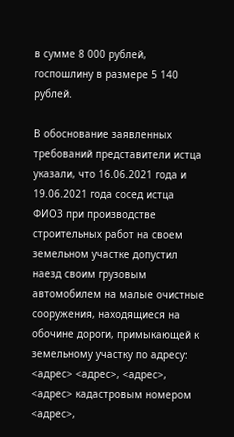в сумме 8 000 рублей, госпошлину в размере 5 140 рублей.

В обоснование заявленных требований представители истца указали, что 16.06.2021 года и 19.06.2021 года сосед истца ФИО3 при производстве строительных работ на своем земельном участке допустил наезд своим грузовым автомобилем на малые очистные сооружения, находящиеся на обочине дороги, примыкающей к земельному участку по адресу: <адрес> <адрес>, <адрес>, <адрес> кадастровым номером <адрес>,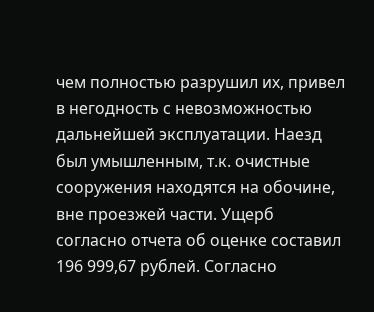чем полностью разрушил их, привел в негодность с невозможностью дальнейшей эксплуатации. Наезд был умышленным, т.к. очистные сооружения находятся на обочине, вне проезжей части. Ущерб согласно отчета об оценке составил 196 999,67 рублей. Согласно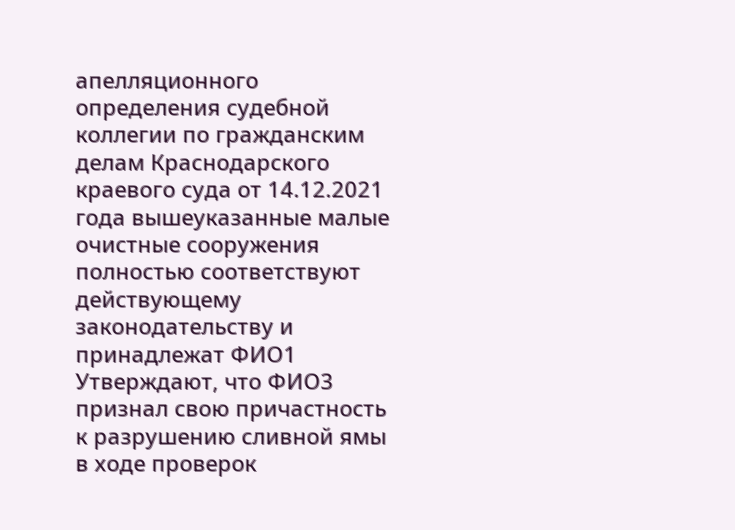апелляционного определения судебной коллегии по гражданским делам Краснодарского краевого суда от 14.12.2021 года вышеуказанные малые очистные сооружения полностью соответствуют действующему законодательству и принадлежат ФИО1 Утверждают, что ФИО3 признал свою причастность к разрушению сливной ямы в ходе проверок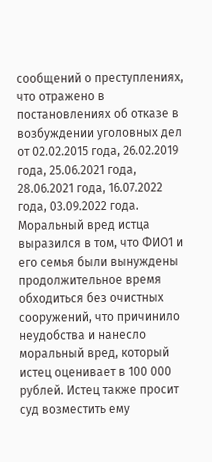сообщений о преступлениях, что отражено в постановлениях об отказе в возбуждении уголовных дел от 02.02.2015 года, 26.02.2019 года, 25.06.2021 года, 28.06.2021 года, 16.07.2022 года, 03.09.2022 года. Моральный вред истца выразился в том, что ФИО1 и его семья были вынуждены продолжительное время обходиться без очистных сооружений, что причинило неудобства и нанесло моральный вред, который истец оценивает в 100 000 рублей. Истец также просит суд возместить ему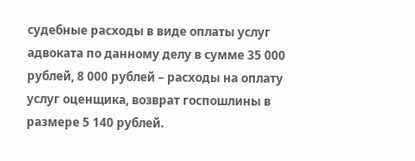судебные расходы в виде оплаты услуг адвоката по данному делу в сумме 35 000 рублей, 8 000 рублей – расходы на оплату услуг оценщика, возврат госпошлины в размере 5 140 рублей.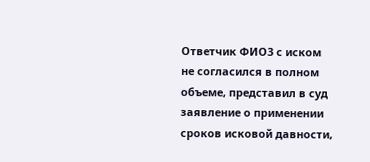Ответчик ФИО3 с иском не согласился в полном объеме, представил в суд заявление о применении сроков исковой давности,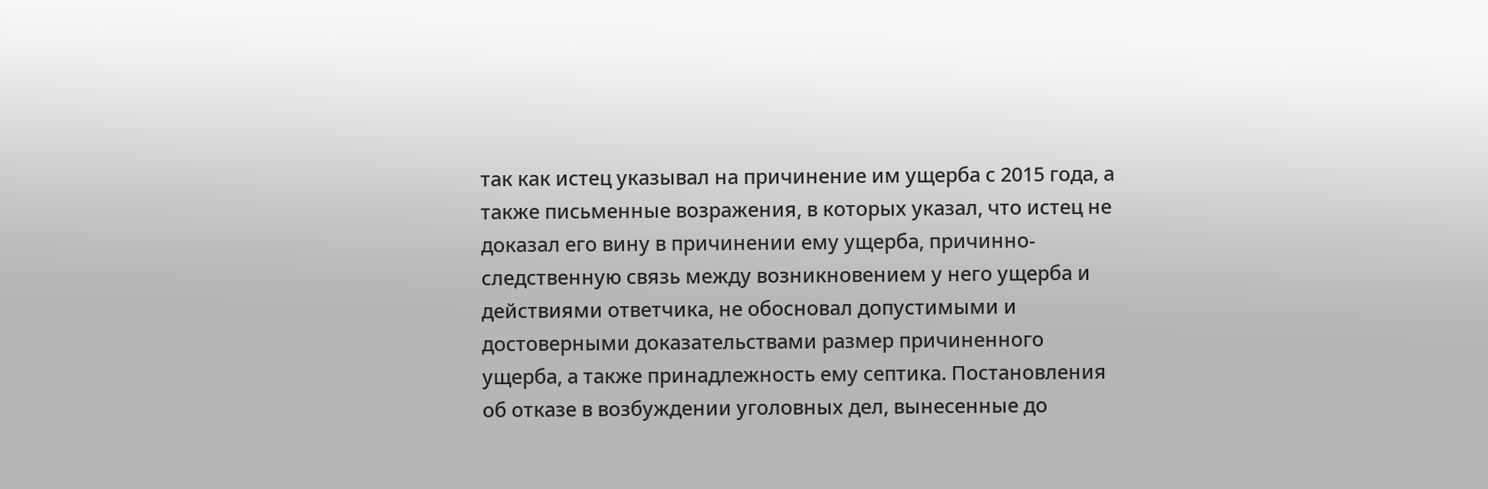так как истец указывал на причинение им ущерба с 2015 года, а также письменные возражения, в которых указал, что истец не доказал его вину в причинении ему ущерба, причинно-следственную связь между возникновением у него ущерба и действиями ответчика, не обосновал допустимыми и достоверными доказательствами размер причиненного ущерба, а также принадлежность ему септика. Постановления об отказе в возбуждении уголовных дел, вынесенные до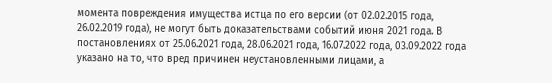момента повреждения имущества истца по его версии (от 02.02.2015 года, 26.02.2019 года), не могут быть доказательствами событий июня 2021 года. В постановлениях от 25.06.2021 года, 28.06.2021 года, 16.07.2022 года, 03.09.2022 года указано на то, что вред причинен неустановленными лицами, а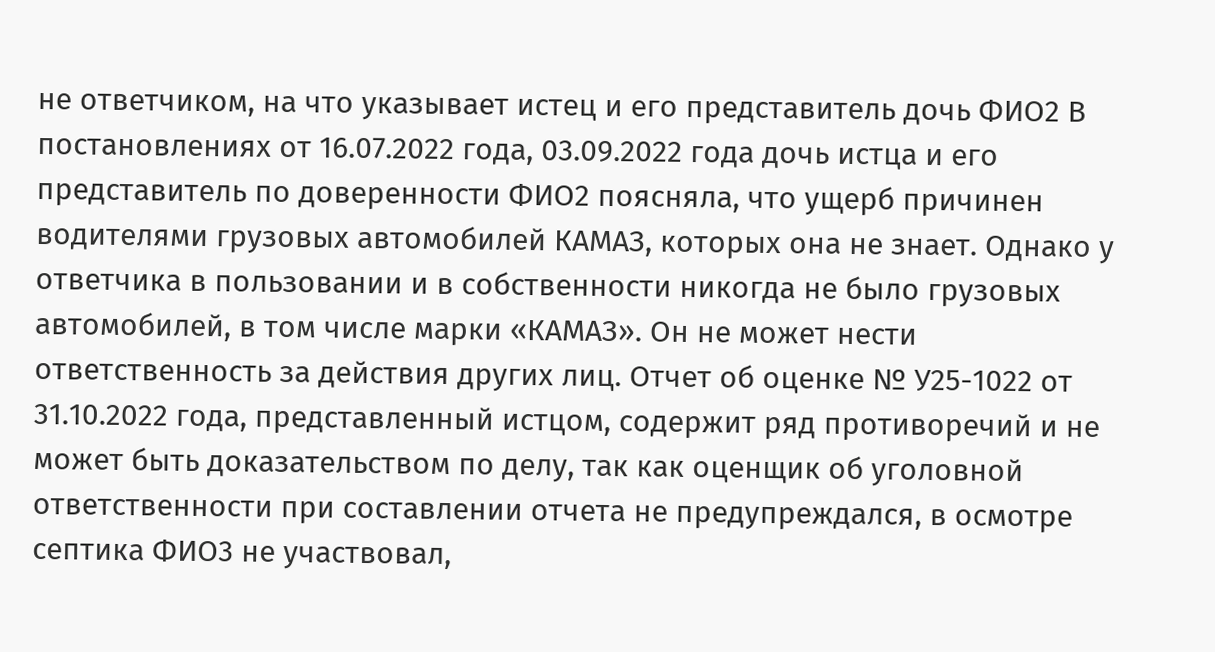не ответчиком, на что указывает истец и его представитель дочь ФИО2 В постановлениях от 16.07.2022 года, 03.09.2022 года дочь истца и его представитель по доверенности ФИО2 поясняла, что ущерб причинен водителями грузовых автомобилей КАМАЗ, которых она не знает. Однако у ответчика в пользовании и в собственности никогда не было грузовых автомобилей, в том числе марки «КАМАЗ». Он не может нести ответственность за действия других лиц. Отчет об оценке № У25-1022 от 31.10.2022 года, представленный истцом, содержит ряд противоречий и не может быть доказательством по делу, так как оценщик об уголовной ответственности при составлении отчета не предупреждался, в осмотре септика ФИО3 не участвовал,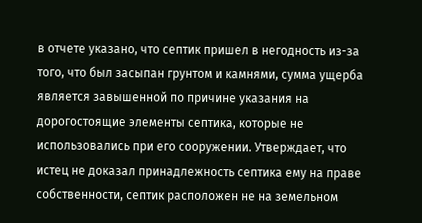в отчете указано, что септик пришел в негодность из-за того, что был засыпан грунтом и камнями, сумма ущерба является завышенной по причине указания на дорогостоящие элементы септика, которые не использовались при его сооружении. Утверждает, что истец не доказал принадлежность септика ему на праве собственности, септик расположен не на земельном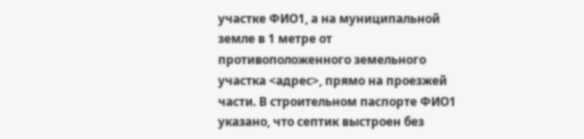участке ФИО1, а на муниципальной земле в 1 метре от противоположенного земельного участка <адрес>, прямо на проезжей части. В строительном паспорте ФИО1 указано, что септик выстроен без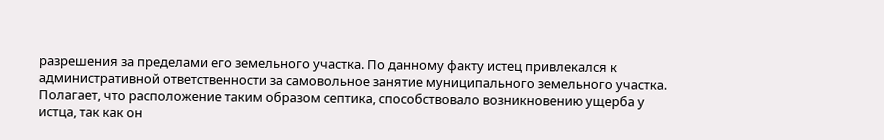разрешения за пределами его земельного участка. По данному факту истец привлекался к административной ответственности за самовольное занятие муниципального земельного участка. Полагает, что расположение таким образом септика, способствовало возникновению ущерба у истца, так как он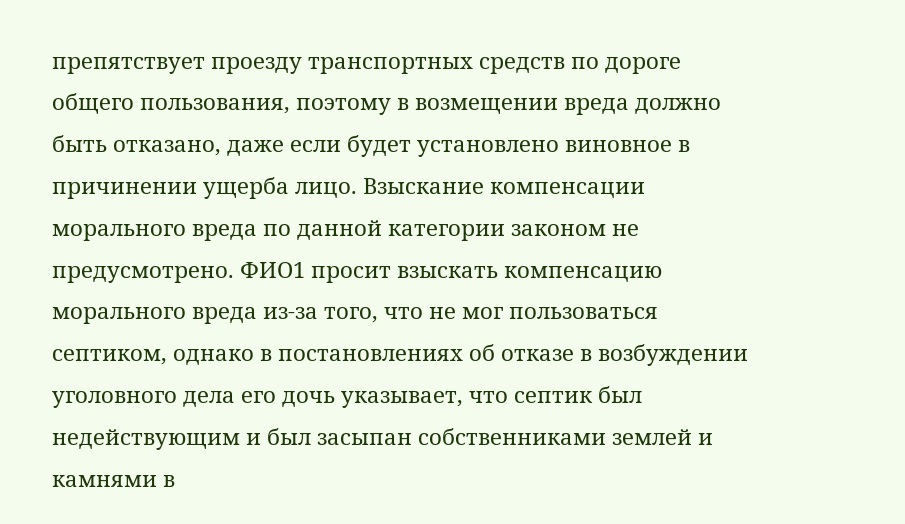препятствует проезду транспортных средств по дороге общего пользования, поэтому в возмещении вреда должно быть отказано, даже если будет установлено виновное в причинении ущерба лицо. Взыскание компенсации морального вреда по данной категории законом не предусмотрено. ФИО1 просит взыскать компенсацию морального вреда из-за того, что не мог пользоваться септиком, однако в постановлениях об отказе в возбуждении уголовного дела его дочь указывает, что септик был недействующим и был засыпан собственниками землей и камнями в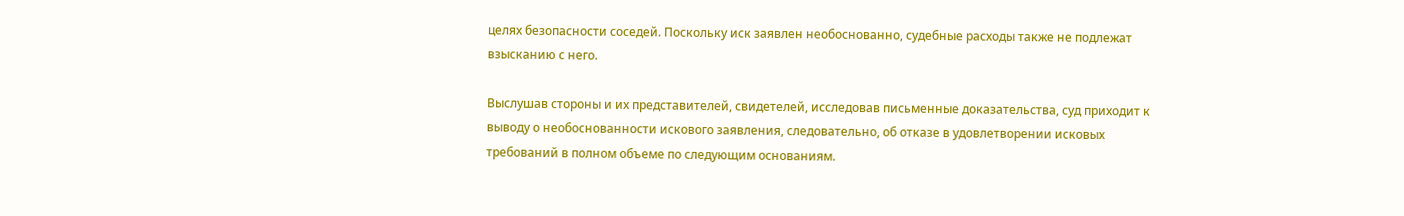целях безопасности соседей. Поскольку иск заявлен необоснованно, судебные расходы также не подлежат взысканию с него.

Выслушав стороны и их представителей, свидетелей, исследовав письменные доказательства, суд приходит к выводу о необоснованности искового заявления, следовательно, об отказе в удовлетворении исковых требований в полном объеме по следующим основаниям.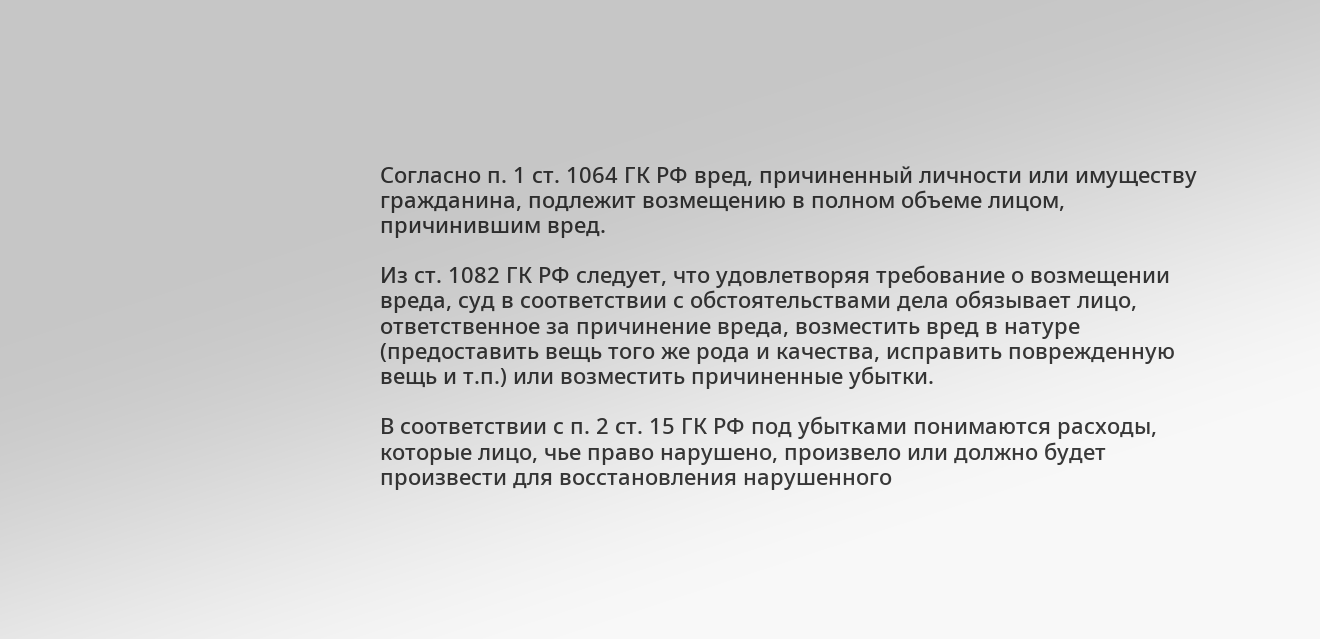Согласно п. 1 ст. 1064 ГК РФ вред, причиненный личности или имуществу гражданина, подлежит возмещению в полном объеме лицом, причинившим вред.

Из ст. 1082 ГК РФ следует, что удовлетворяя требование о возмещении вреда, суд в соответствии с обстоятельствами дела обязывает лицо, ответственное за причинение вреда, возместить вред в натуре (предоставить вещь того же рода и качества, исправить поврежденную вещь и т.п.) или возместить причиненные убытки.

В соответствии с п. 2 ст. 15 ГК РФ под убытками понимаются расходы, которые лицо, чье право нарушено, произвело или должно будет произвести для восстановления нарушенного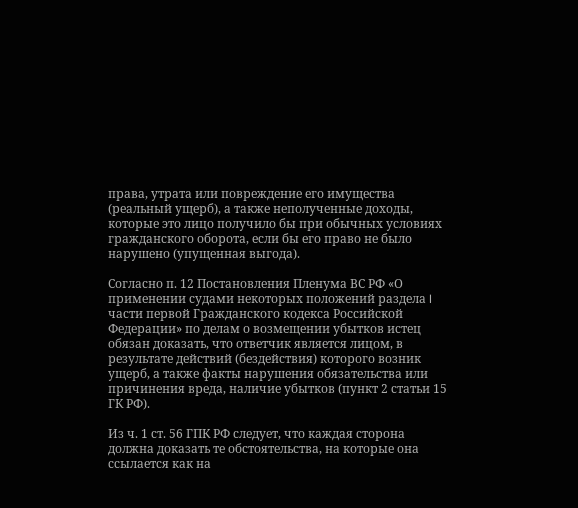права, утрата или повреждение его имущества (реальный ущерб), а также неполученные доходы, которые это лицо получило бы при обычных условиях гражданского оборота, если бы его право не было нарушено (упущенная выгода).

Согласно п. 12 Постановления Пленума ВС РФ «О применении судами некоторых положений раздела I части первой Гражданского кодекса Российской Федерации» по делам о возмещении убытков истец обязан доказать, что ответчик является лицом, в результате действий (бездействия) которого возник ущерб, а также факты нарушения обязательства или причинения вреда, наличие убытков (пункт 2 статьи 15 ГК РФ).

Из ч. 1 ст. 56 ГПК РФ следует, что каждая сторона должна доказать те обстоятельства, на которые она ссылается как на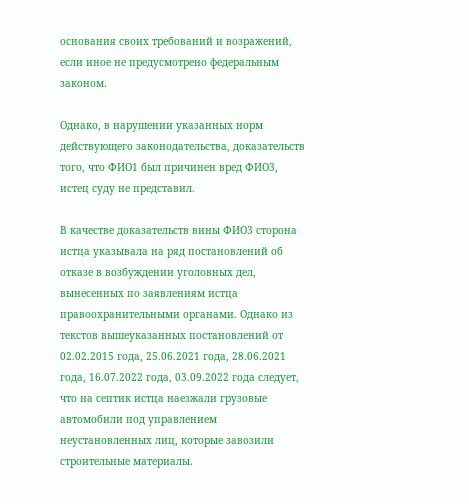основания своих требований и возражений, если иное не предусмотрено федеральным законом.

Однако, в нарушении указанных норм действующего законодательства, доказательств того, что ФИО1 был причинен вред ФИО3, истец суду не представил.

В качестве доказательств вины ФИО3 сторона истца указывала на ряд постановлений об отказе в возбуждении уголовных дел, вынесенных по заявлениям истца правоохранительными органами. Однако из текстов вышеуказанных постановлений от 02.02.2015 года, 25.06.2021 года, 28.06.2021 года, 16.07.2022 года, 03.09.2022 года следует, что на септик истца наезжали грузовые автомобили под управлением неустановленных лиц, которые завозили строительные материалы.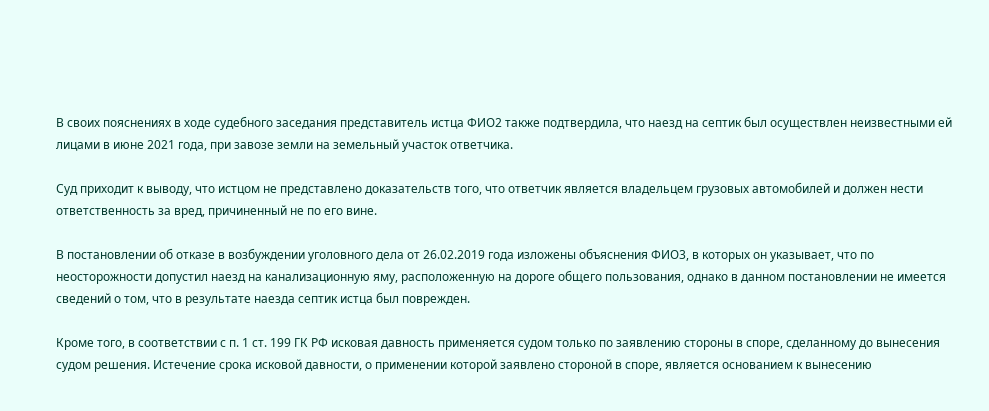В своих пояснениях в ходе судебного заседания представитель истца ФИО2 также подтвердила, что наезд на септик был осуществлен неизвестными ей лицами в июне 2021 года, при завозе земли на земельный участок ответчика.

Суд приходит к выводу, что истцом не представлено доказательств того, что ответчик является владельцем грузовых автомобилей и должен нести ответственность за вред, причиненный не по его вине.

В постановлении об отказе в возбуждении уголовного дела от 26.02.2019 года изложены объяснения ФИО3, в которых он указывает, что по неосторожности допустил наезд на канализационную яму, расположенную на дороге общего пользования, однако в данном постановлении не имеется сведений о том, что в результате наезда септик истца был поврежден.

Кроме того, в соответствии с п. 1 ст. 199 ГК РФ исковая давность применяется судом только по заявлению стороны в споре, сделанному до вынесения судом решения. Истечение срока исковой давности, о применении которой заявлено стороной в споре, является основанием к вынесению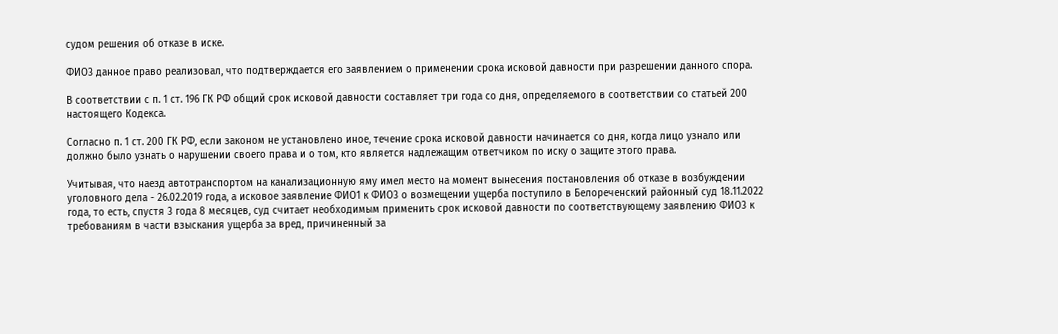судом решения об отказе в иске.

ФИО3 данное право реализовал, что подтверждается его заявлением о применении срока исковой давности при разрешении данного спора.

В соответствии с п. 1 ст. 196 ГК РФ общий срок исковой давности составляет три года со дня, определяемого в соответствии со статьей 200 настоящего Кодекса.

Согласно п. 1 ст. 200 ГК РФ, если законом не установлено иное, течение срока исковой давности начинается со дня, когда лицо узнало или должно было узнать о нарушении своего права и о том, кто является надлежащим ответчиком по иску о защите этого права.

Учитывая, что наезд автотранспортом на канализационную яму имел место на момент вынесения постановления об отказе в возбуждении уголовного дела - 26.02.2019 года, а исковое заявление ФИО1 к ФИО3 о возмещении ущерба поступило в Белореченский районный суд 18.11.2022 года, то есть, спустя 3 года 8 месяцев, суд считает необходимым применить срок исковой давности по соответствующему заявлению ФИО3 к требованиям в части взыскания ущерба за вред, причиненный за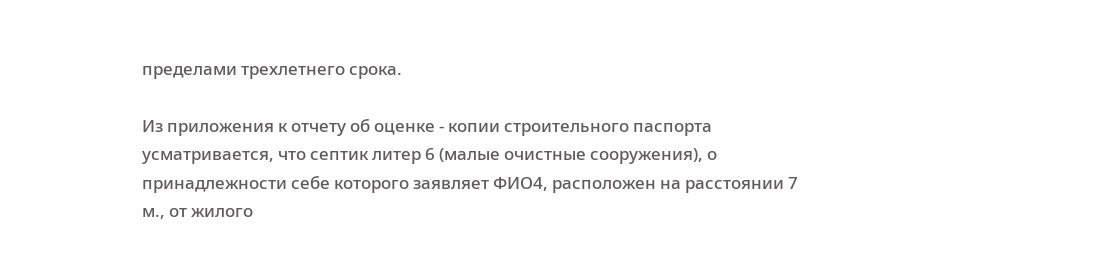пределами трехлетнего срока.

Из приложения к отчету об оценке - копии строительного паспорта усматривается, что септик литер 6 (малые очистные сооружения), о принадлежности себе которого заявляет ФИО4, расположен на расстоянии 7 м., от жилого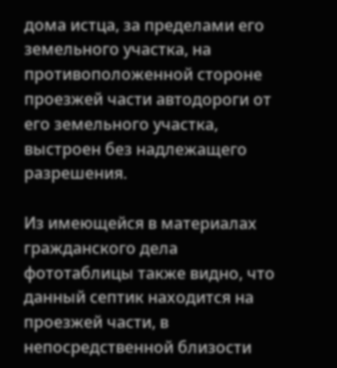дома истца, за пределами его земельного участка, на противоположенной стороне проезжей части автодороги от его земельного участка, выстроен без надлежащего разрешения.

Из имеющейся в материалах гражданского дела фототаблицы также видно, что данный септик находится на проезжей части, в непосредственной близости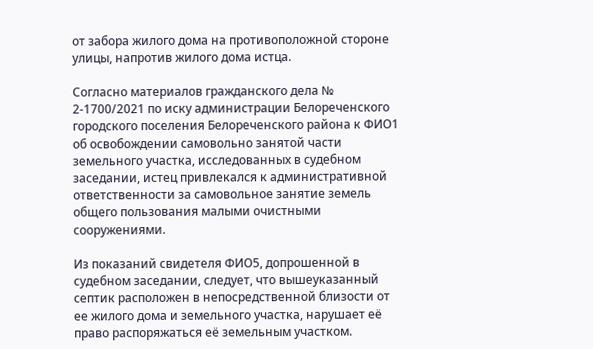от забора жилого дома на противоположной стороне улицы, напротив жилого дома истца.

Согласно материалов гражданского дела № 2-1700/2021 по иску администрации Белореченского городского поселения Белореченского района к ФИО1 об освобождении самовольно занятой части земельного участка, исследованных в судебном заседании, истец привлекался к административной ответственности за самовольное занятие земель общего пользования малыми очистными сооружениями.

Из показаний свидетеля ФИО5, допрошенной в судебном заседании, следует, что вышеуказанный септик расположен в непосредственной близости от ее жилого дома и земельного участка, нарушает её право распоряжаться её земельным участком.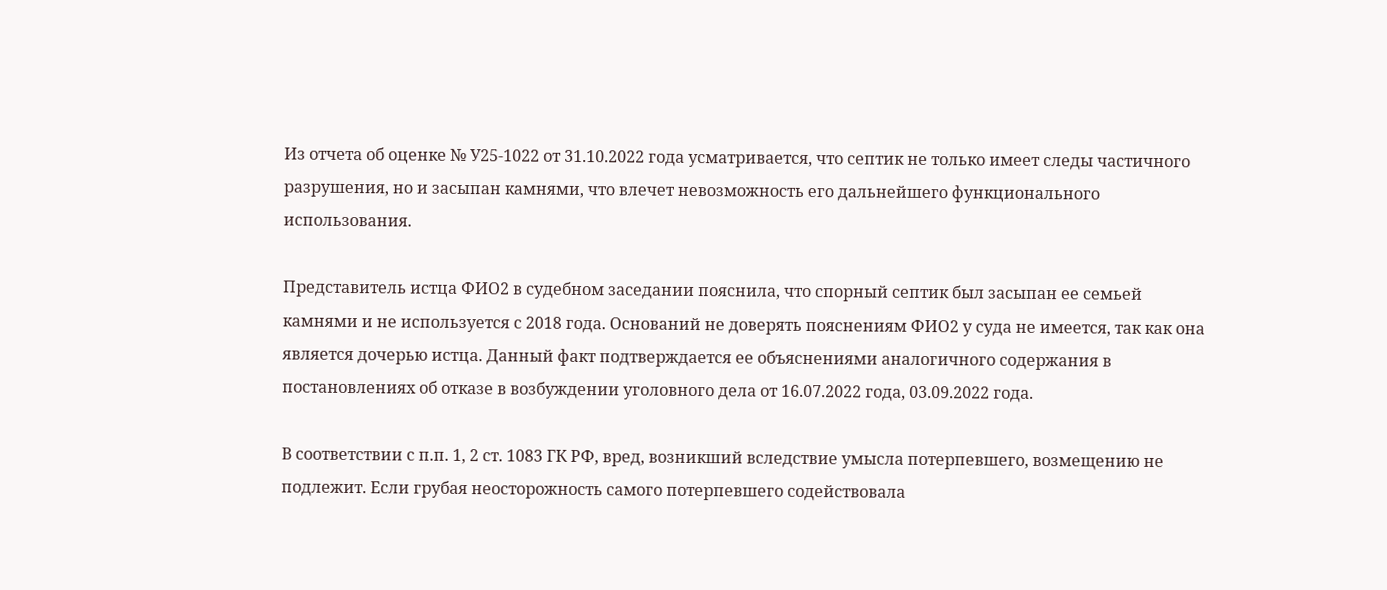Из отчета об оценке № У25-1022 от 31.10.2022 года усматривается, что септик не только имеет следы частичного разрушения, но и засыпан камнями, что влечет невозможность его дальнейшего функционального использования.

Представитель истца ФИО2 в судебном заседании пояснила, что спорный септик был засыпан ее семьей камнями и не используется с 2018 года. Оснований не доверять пояснениям ФИО2 у суда не имеется, так как она является дочерью истца. Данный факт подтверждается ее объяснениями аналогичного содержания в постановлениях об отказе в возбуждении уголовного дела от 16.07.2022 года, 03.09.2022 года.

В соответствии с п.п. 1, 2 ст. 1083 ГК РФ, вред, возникший вследствие умысла потерпевшего, возмещению не подлежит. Если грубая неосторожность самого потерпевшего содействовала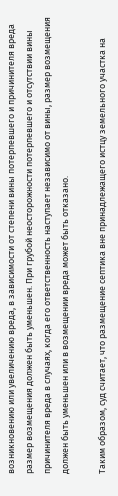возникновению или увеличению вреда, в зависимости от степени вины потерпевшего и причинителя вреда размер возмещения должен быть уменьшен. При грубой неосторожности потерпевшего и отсутствии вины причинителя вреда в случаях, когда его ответственность наступает независимо от вины, размер возмещения должен быть уменьшен или в возмещении вреда может быть отказано.

Таким образом, суд считает, что размещение септика вне принадлежащего истцу земельного участка на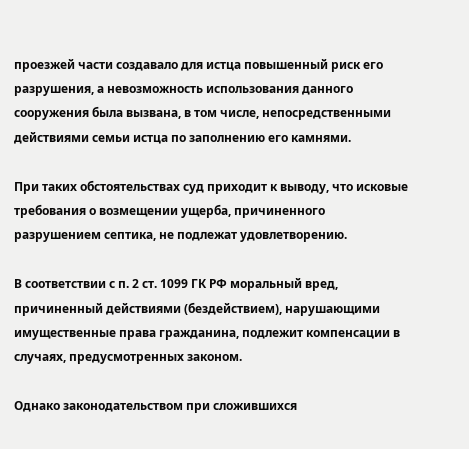проезжей части создавало для истца повышенный риск его разрушения, а невозможность использования данного сооружения была вызвана, в том числе, непосредственными действиями семьи истца по заполнению его камнями.

При таких обстоятельствах суд приходит к выводу, что исковые требования о возмещении ущерба, причиненного разрушением септика, не подлежат удовлетворению.

В соответствии с п. 2 ст. 1099 ГК РФ моральный вред, причиненный действиями (бездействием), нарушающими имущественные права гражданина, подлежит компенсации в случаях, предусмотренных законом.

Однако законодательством при сложившихся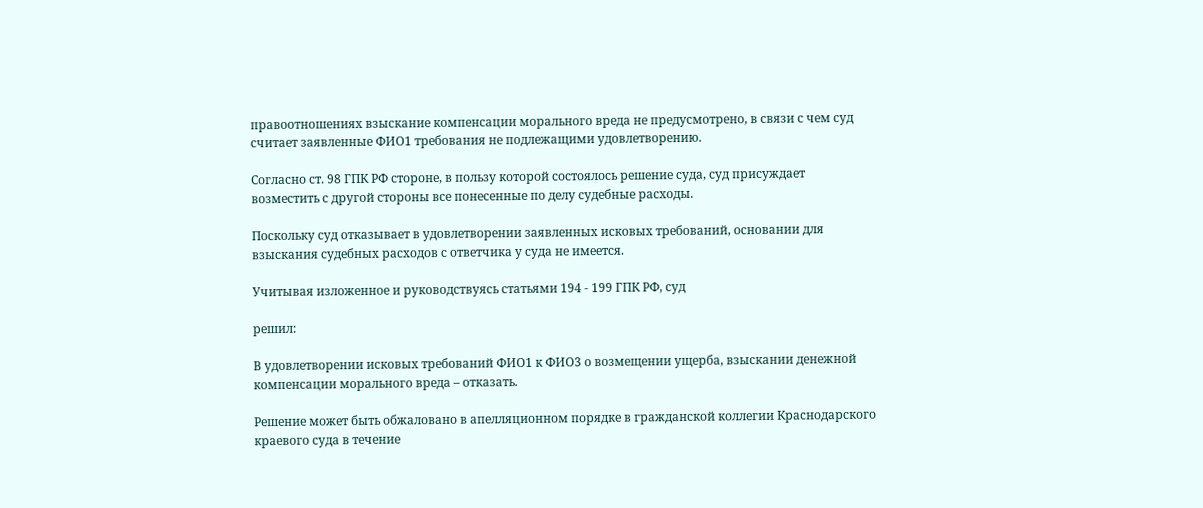правоотношениях взыскание компенсации морального вреда не предусмотрено, в связи с чем суд считает заявленные ФИО1 требования не подлежащими удовлетворению.

Согласно ст. 98 ГПК РФ стороне, в пользу которой состоялось решение суда, суд присуждает возместить с другой стороны все понесенные по делу судебные расходы.

Поскольку суд отказывает в удовлетворении заявленных исковых требований, основании для взыскания судебных расходов с ответчика у суда не имеется.

Учитывая изложенное и руководствуясь статьями 194 - 199 ГПК РФ, суд

решил:

В удовлетворении исковых требований ФИО1 к ФИО3 о возмещении ущерба, взыскании денежной компенсации морального вреда – отказать.

Решение может быть обжаловано в апелляционном порядке в гражданской коллегии Краcнодарского краевого суда в течение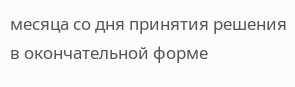месяца со дня принятия решения в окончательной форме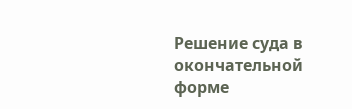Решение суда в окончательной форме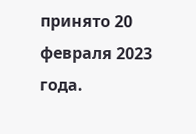принято 20 февраля 2023 года.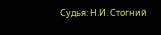Судья: Н.И. Стогний